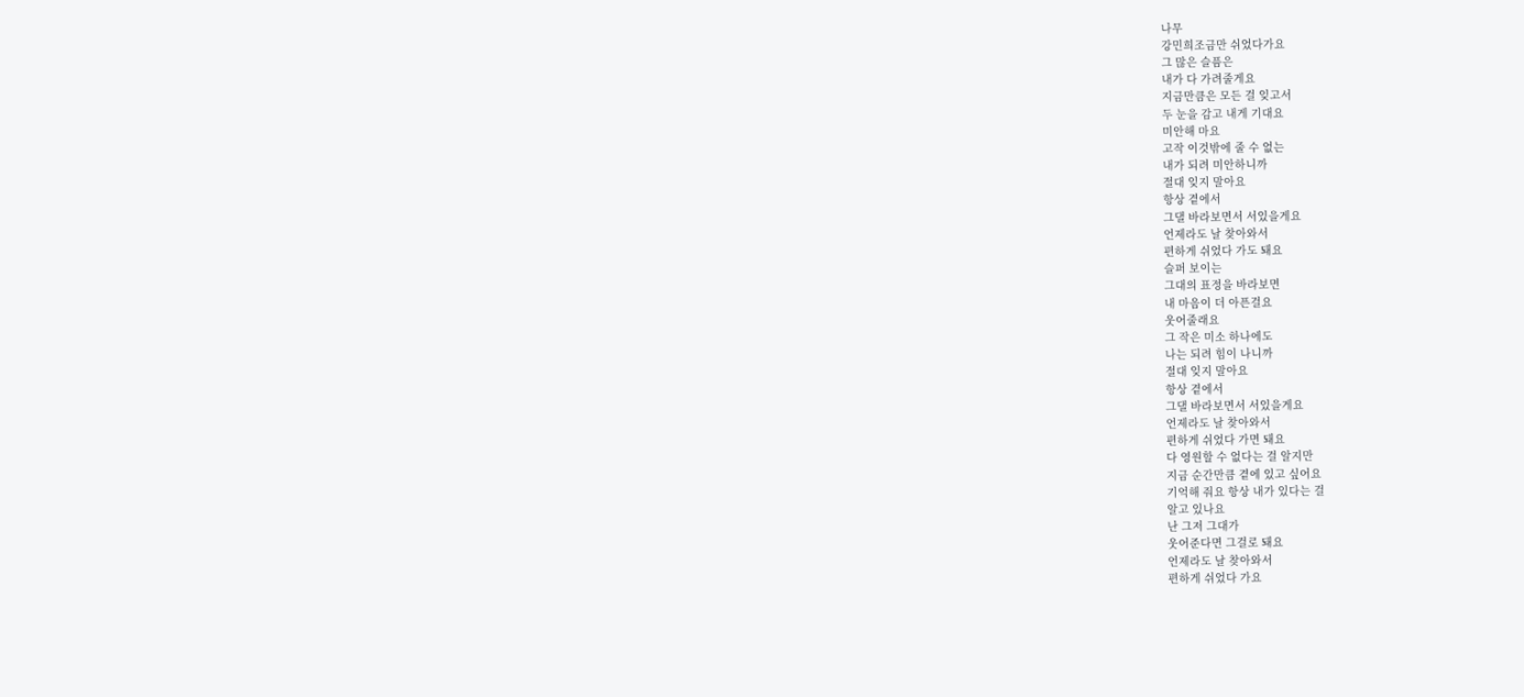나무
강민희조금만 쉬었다가요
그 많은 슬픔은
내가 다 가려줄게요
지금만큼은 모든 걸 잊고서
두 눈을 감고 내게 기대요
미안해 마요
고작 이것밖에 줄 수 없는
내가 되려 미안하니까
절대 잊지 말아요
항상 곁에서
그댈 바라보면서 서있을게요
언제라도 날 찾아와서
편하게 쉬었다 가도 돼요
슬퍼 보이는
그대의 표정을 바라보면
내 마음이 더 아픈걸요
웃어줄래요
그 작은 미소 하나에도
나는 되려 힘이 나니까
절대 잊지 말아요
항상 곁에서
그댈 바라보면서 서있을게요
언제라도 날 찾아와서
편하게 쉬었다 가면 돼요
다 영원할 수 없다는 걸 알지만
지금 순간만큼 곁에 있고 싶어요
기억해 줘요 항상 내가 있다는 걸
알고 있나요
난 그저 그대가
웃어준다면 그걸로 돼요
언제라도 날 찾아와서
편하게 쉬었다 가요